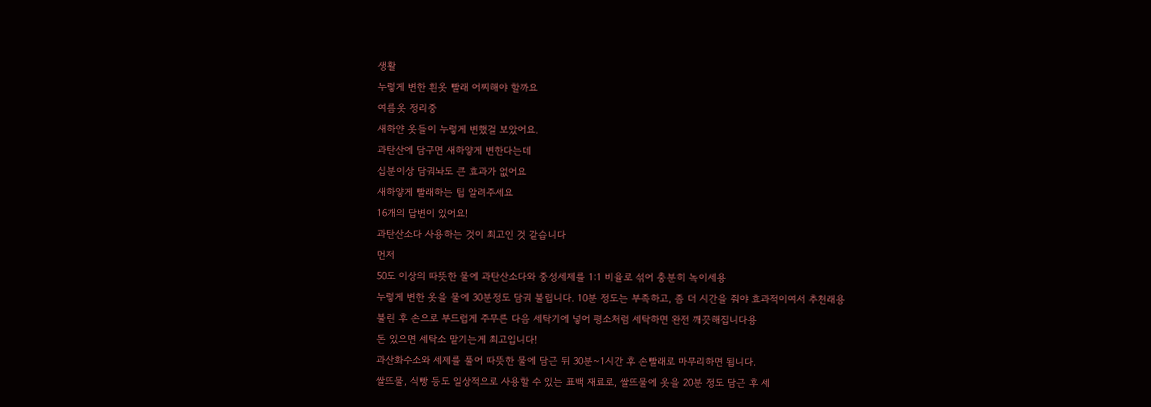생활
누렇게 변한 흰옷 빨래 어찌해야 할까요
여름옷 정리중
새하얀 옷들이 누렇게 변했걸 보았어요.
과탄산에 담구면 새하얗게 변한다는데
십분이상 담궈놔도 큰 효과가 없어요
새하얗게 빨래하는 팁 알려주세요
16개의 답변이 있어요!
과탄산소다 사용하는 것이 최고인 것 같습니다
먼저
50도 이상의 따뜻한 물에 과탄산소다와 중성세제를 1:1 비율로 섞어 충분히 녹이세용
누렇게 변한 옷을 물에 30분정도 담궈 불립니다. 10분 정도는 부족하고, 좀 더 시간을 줘야 효과적이여서 추천래용
불린 후 손으로 부드럽게 주무른 다음 세탁기에 넣어 평소처럼 세탁하면 완전 깨끗해집니다용
돈 있으면 세탁소 맡기는게 최고입니다!
과산화수소와 세제를 풀어 따뜻한 물에 담근 뒤 30분~1시간 후 손빨래로 마무리하면 됩니다.
쌀뜨물, 식빵 등도 일상적으로 사용할 수 있는 표백 재료로, 쌀뜨물에 옷을 20분 정도 담근 후 세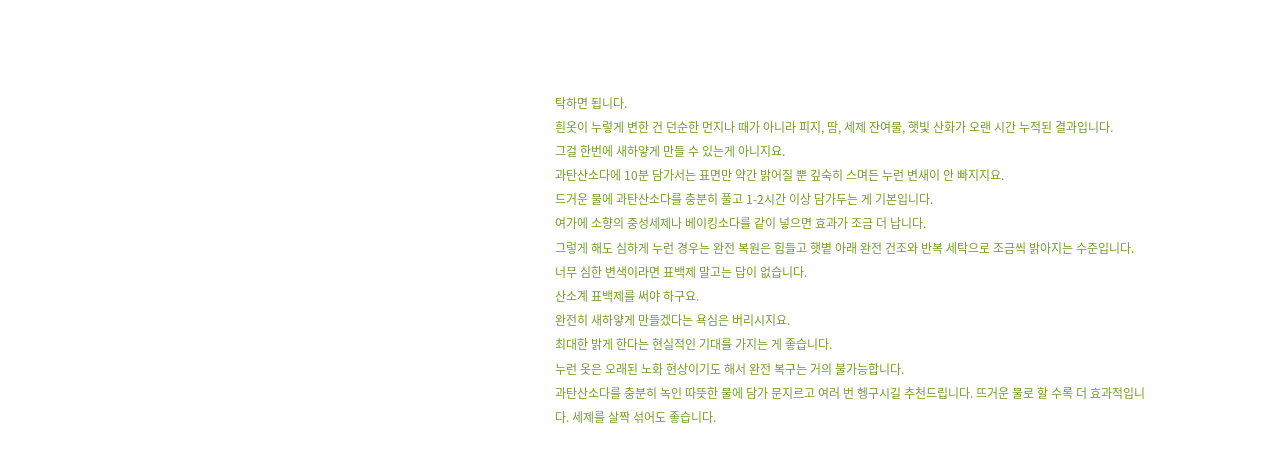탁하면 됩니다.
흰옷이 누렇게 변한 건 던순한 먼지나 때가 아니라 피지, 땀, 세제 잔여물, 햇빛 산화가 오랜 시간 누적된 결과입니다.
그걸 한번에 새하얗게 만들 수 있는게 아니지요.
과탄산소다에 10분 담가서는 표면만 약간 밝어질 뿐 깊숙히 스며든 누런 변새이 안 빠지지요.
드거운 물에 과탄산소다를 충분히 풀고 1-2시간 이상 담가두는 게 기본입니다.
여가에 소향의 중성세제나 베이킹소다를 같이 넣으면 효과가 조금 더 납니다.
그렇게 해도 심하게 누런 경우는 완전 복원은 힘들고 햇볕 아래 완전 건조와 반복 세탁으로 조금씩 밝아지는 수준입니다.
너무 심한 변색이라면 표백제 말고는 답이 없습니다.
산소계 표백제를 써야 하구요.
완전히 새하얗게 만들겠다는 욕심은 버리시지요.
최대한 밝게 한다는 현실적인 기대를 가지는 게 좋습니다.
누런 옷은 오래된 노화 현상이기도 해서 완전 복구는 거의 불가능합니다.
과탄산소다를 충분히 녹인 따뜻한 물에 담가 문지르고 여러 번 헹구시길 추천드립니다. 뜨거운 물로 할 수록 더 효과적입니다. 세제를 살짝 섞어도 좋습니다.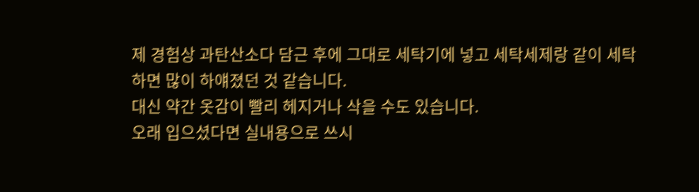제 경험상 과탄산소다 담근 후에 그대로 세탁기에 넣고 세탁세제랑 같이 세탁하면 많이 하얘졌던 것 같습니다.
대신 약간 옷감이 빨리 헤지거나 삭을 수도 있습니다.
오래 입으셨다면 실내용으로 쓰시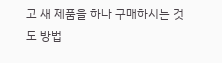고 새 제품을 하나 구매하시는 것도 방법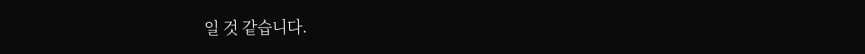일 것 같습니다.